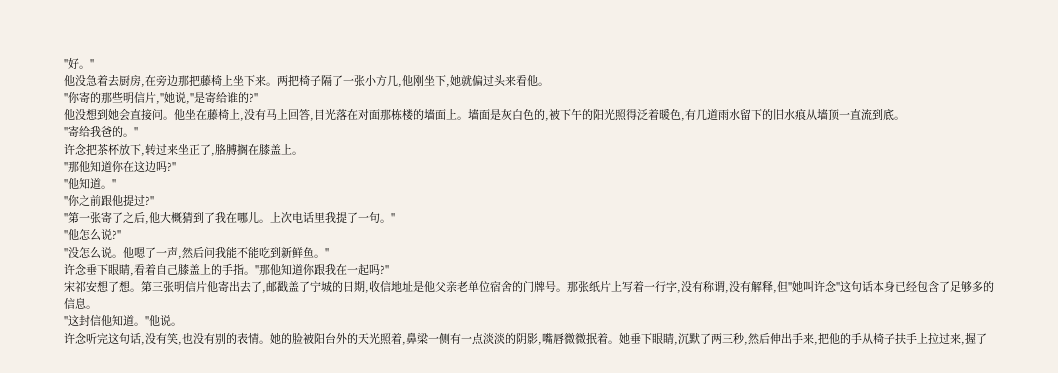"好。"
他没急着去厨房,在旁边那把藤椅上坐下来。两把椅子隔了一张小方几,他刚坐下,她就偏过头来看他。
"你寄的那些明信片,"她说,"是寄给谁的?"
他没想到她会直接问。他坐在藤椅上,没有马上回答,目光落在对面那栋楼的墙面上。墙面是灰白色的,被下午的阳光照得泛着暖色,有几道雨水留下的旧水痕从墙顶一直流到底。
"寄给我爸的。"
许念把茶杯放下,转过来坐正了,胳膊搁在膝盖上。
"那他知道你在这边吗?"
"他知道。"
"你之前跟他提过?"
"第一张寄了之后,他大概猜到了我在哪儿。上次电话里我提了一句。"
"他怎么说?"
"没怎么说。他嗯了一声,然后问我能不能吃到新鲜鱼。"
许念垂下眼睛,看着自己膝盖上的手指。"那他知道你跟我在一起吗?"
宋祁安想了想。第三张明信片他寄出去了,邮戳盖了宁城的日期,收信地址是他父亲老单位宿舍的门牌号。那张纸片上写着一行字,没有称谓,没有解释,但"她叫许念"这句话本身已经包含了足够多的信息。
"这封信他知道。"他说。
许念听完这句话,没有笑,也没有别的表情。她的脸被阳台外的天光照着,鼻梁一侧有一点淡淡的阴影,嘴唇微微抿着。她垂下眼睛,沉默了两三秒,然后伸出手来,把他的手从椅子扶手上拉过来,握了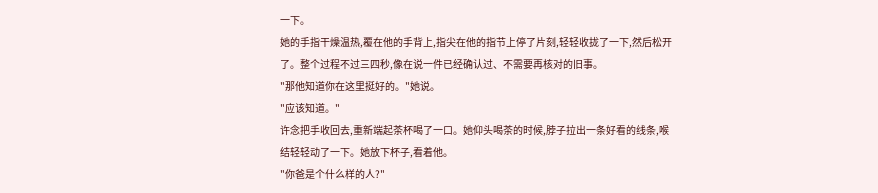一下。
她的手指干燥温热,覆在他的手背上,指尖在他的指节上停了片刻,轻轻收拢了一下,然后松开了。整个过程不过三四秒,像在说一件已经确认过、不需要再核对的旧事。
"那他知道你在这里挺好的。"她说。
"应该知道。"
许念把手收回去,重新端起茶杯喝了一口。她仰头喝茶的时候,脖子拉出一条好看的线条,喉结轻轻动了一下。她放下杯子,看着他。
"你爸是个什么样的人?"